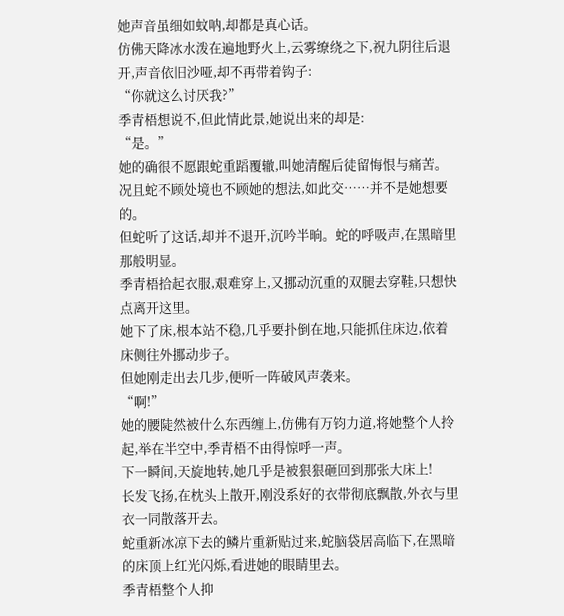她声音虽细如蚊呐,却都是真心话。
仿佛天降冰水泼在遍地野火上,云雾缭绕之下,祝九阴往后退开,声音依旧沙哑,却不再带着钩子:
“你就这么讨厌我?”
季青梧想说不,但此情此景,她说出来的却是:
“是。”
她的确很不愿跟蛇重蹈覆辙,叫她清醒后徒留悔恨与痛苦。
况且蛇不顾处境也不顾她的想法,如此交……并不是她想要的。
但蛇听了这话,却并不退开,沉吟半晌。蛇的呼吸声,在黑暗里那般明显。
季青梧拾起衣服,艰难穿上,又挪动沉重的双腿去穿鞋,只想快点离开这里。
她下了床,根本站不稳,几乎要扑倒在地,只能抓住床边,依着床侧往外挪动步子。
但她刚走出去几步,便听一阵破风声袭来。
“啊!”
她的腰陡然被什么东西缠上,仿佛有万钧力道,将她整个人拎起,举在半空中,季青梧不由得惊呼一声。
下一瞬间,天旋地转,她几乎是被狠狠砸回到那张大床上!
长发飞扬,在枕头上散开,刚没系好的衣带彻底飘散,外衣与里衣一同散落开去。
蛇重新冰凉下去的鳞片重新贴过来,蛇脑袋居高临下,在黑暗的床顶上红光闪烁,看进她的眼睛里去。
季青梧整个人抑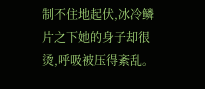制不住地起伏,冰冷鳞片之下她的身子却很烫,呼吸被压得紊乱。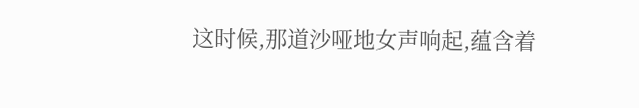这时候,那道沙哑地女声响起,蕴含着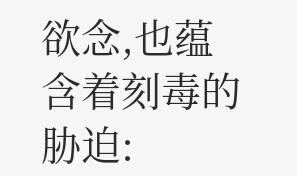欲念,也蕴含着刻毒的胁迫: